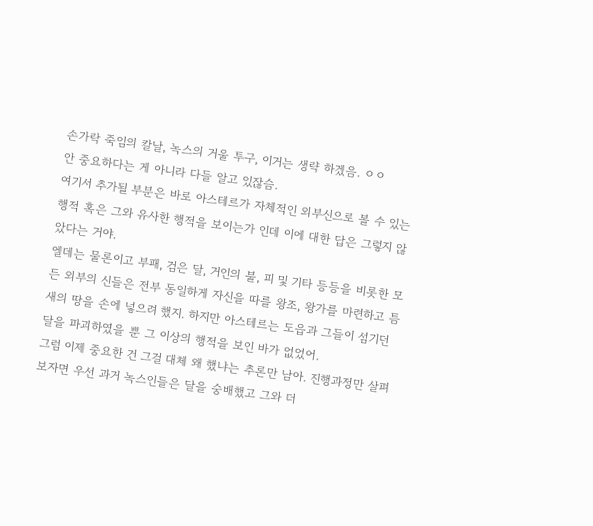손가락 죽임의 칼날, 녹스의 거울 투구, 이거는 생략 하겠음. ㅇㅇ
안 중요하다는 게 아니라 다들 알고 있잖슴.
여기서 추가될 부분은 바로 아스테르가 자체적인 외부신으로 볼 수 있는 행적 혹은 그와 유사한 행적을 보이는가 인데 이에 대한 답은 그렇지 않았다는 거야.
엘데는 물론이고 부패, 검은 달, 거인의 불, 피 및 기타 등등을 비롯한 모든 외부의 신들은 전부 동일하게 자신을 따를 왕조, 왕가를 마련하고 틈새의 땅을 손에 넣으려 했지. 하지만 아스테르는 도읍과 그들이 섬기던 달을 파괴하였을 뿐 그 이상의 행적을 보인 바가 없었어.
그럼 이제 중요한 건 그걸 대체 왜 했냐는 추론만 남아. 진행과정만 살펴보자면 우선 과거 녹스인들은 달을 숭배했고 그와 더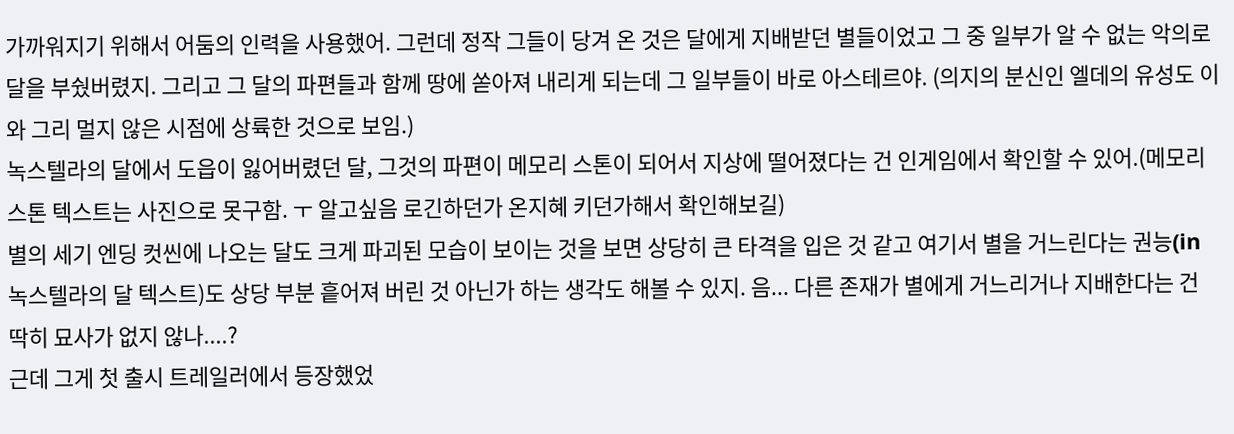가까워지기 위해서 어둠의 인력을 사용했어. 그런데 정작 그들이 당겨 온 것은 달에게 지배받던 별들이었고 그 중 일부가 알 수 없는 악의로 달을 부쉈버렸지. 그리고 그 달의 파편들과 함께 땅에 쏟아져 내리게 되는데 그 일부들이 바로 아스테르야. (의지의 분신인 엘데의 유성도 이와 그리 멀지 않은 시점에 상륙한 것으로 보임.)
녹스텔라의 달에서 도읍이 잃어버렸던 달, 그것의 파편이 메모리 스톤이 되어서 지상에 떨어졌다는 건 인게임에서 확인할 수 있어.(메모리스톤 텍스트는 사진으로 못구함. ㅜ 알고싶음 로긴하던가 온지혜 키던가해서 확인해보길)
별의 세기 엔딩 컷씬에 나오는 달도 크게 파괴된 모습이 보이는 것을 보면 상당히 큰 타격을 입은 것 같고 여기서 별을 거느린다는 권능(in 녹스텔라의 달 텍스트)도 상당 부분 흩어져 버린 것 아닌가 하는 생각도 해볼 수 있지. 음... 다른 존재가 별에게 거느리거나 지배한다는 건 딱히 묘사가 없지 않나....?
근데 그게 첫 출시 트레일러에서 등장했었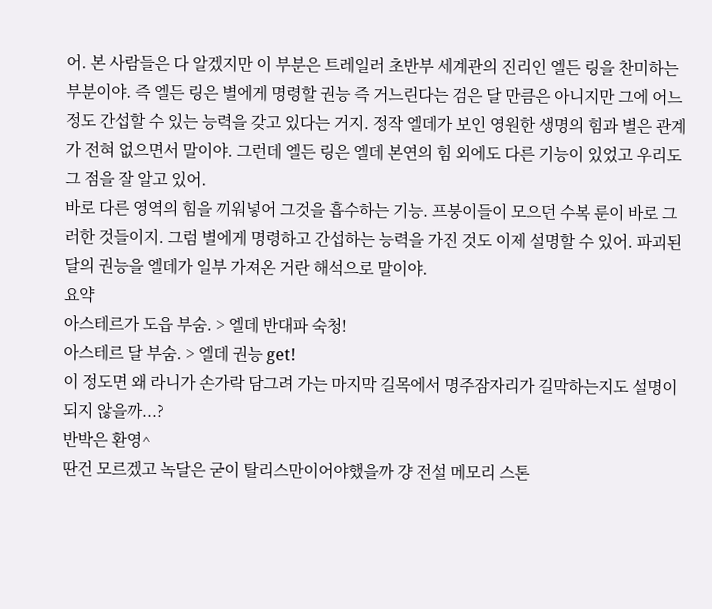어. 본 사람들은 다 알겠지만 이 부분은 트레일러 초반부 세계관의 진리인 엘든 링을 찬미하는 부분이야. 즉 엘든 링은 별에게 명령할 권능 즉 거느린다는 검은 달 만큼은 아니지만 그에 어느 정도 간섭할 수 있는 능력을 갖고 있다는 거지. 정작 엘데가 보인 영원한 생명의 힘과 별은 관계가 전혀 없으면서 말이야. 그런데 엘든 링은 엘데 본연의 힘 외에도 다른 기능이 있었고 우리도 그 점을 잘 알고 있어.
바로 다른 영역의 힘을 끼워넣어 그것을 흡수하는 기능. 프붕이들이 모으던 수복 룬이 바로 그러한 것들이지. 그럼 별에게 명령하고 간섭하는 능력을 가진 것도 이제 설명할 수 있어. 파괴된 달의 권능을 엘데가 일부 가져온 거란 해석으로 말이야.
요약
아스테르가 도읍 부숨. > 엘데 반대파 숙청!
아스테르 달 부숨. > 엘데 권능 get!
이 정도면 왜 라니가 손가락 담그려 가는 마지막 길목에서 명주잠자리가 길막하는지도 설명이 되지 않을까...?
반박은 환영^
딴건 모르겠고 녹달은 굳이 탈리스만이어야했을까 걍 전설 메모리 스톤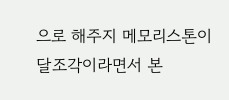으로 해주지 메모리스톤이 달조각이라면서 본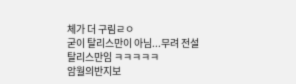체가 더 구림ㄹㅇ
굳이 탈리스만이 아님...무려 전설 탈리스만임 ㅋㅋㅋㅋㅋ
암월의반지보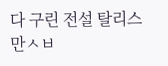다 구린 전설 탈리스만ㅅㅂ